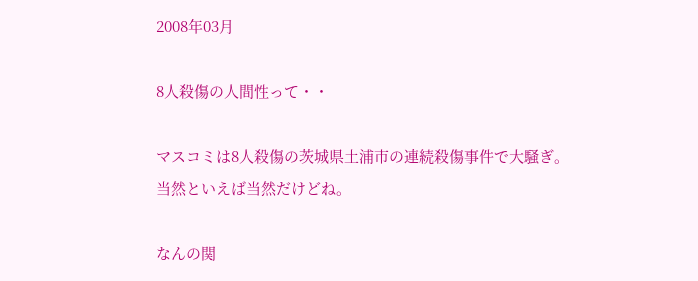2008年03月

8人殺傷の人間性って・・

マスコミは8人殺傷の茨城県土浦市の連続殺傷事件で大騒ぎ。
当然といえば当然だけどね。

なんの関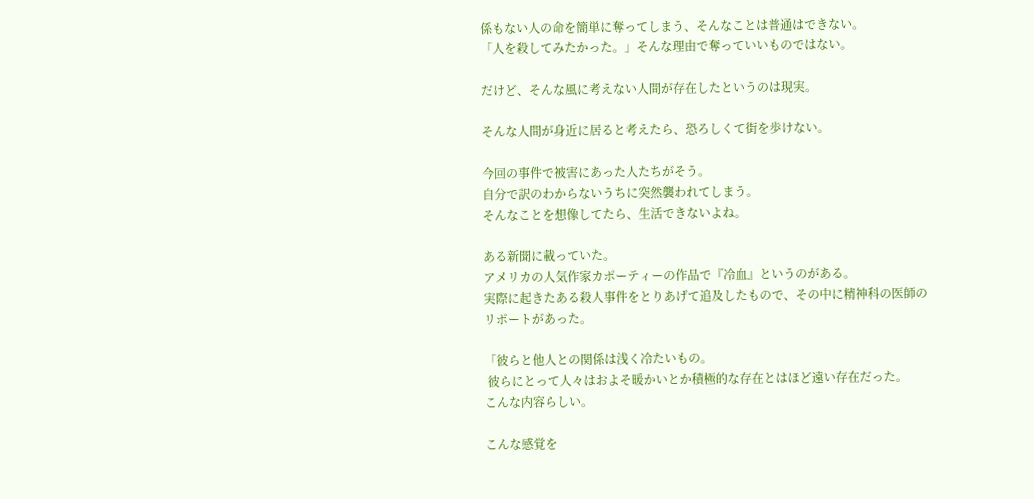係もない人の命を簡単に奪ってしまう、そんなことは普通はできない。
「人を殺してみたかった。」そんな理由で奪っていいものではない。

だけど、そんな風に考えない人間が存在したというのは現実。

そんな人間が身近に居ると考えたら、恐ろしくて街を歩けない。

今回の事件で被害にあった人たちがそう。
自分で訳のわからないうちに突然襲われてしまう。
そんなことを想像してたら、生活できないよね。

ある新聞に載っていた。
アメリカの人気作家カポーティーの作品で『冷血』というのがある。
実際に起きたある殺人事件をとりあげて追及したもので、その中に精神科の医師の
リポートがあった。

「彼らと他人との関係は浅く冷たいもの。
 彼らにとって人々はおよそ暖かいとか積極的な存在とはほど遠い存在だった。
こんな内容らしい。

こんな感覚を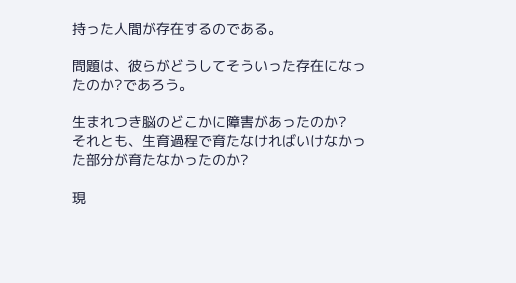持った人間が存在するのである。

問題は、彼らがどうしてそういった存在になったのか?であろう。

生まれつき脳のどこかに障害があったのか?
それとも、生育過程で育たなければいけなかった部分が育たなかったのか?

現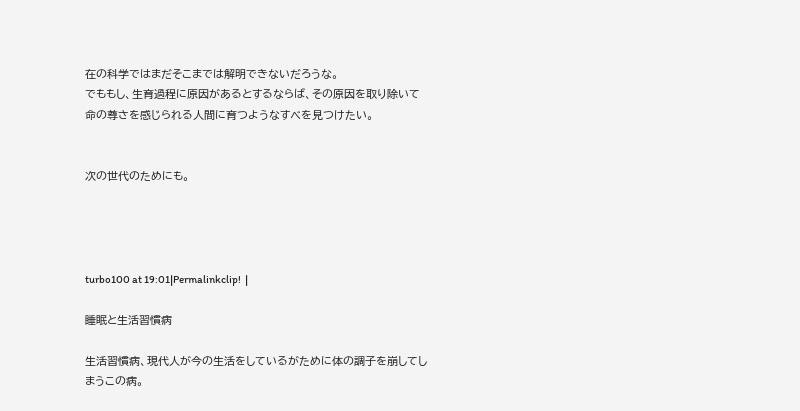在の科学ではまだそこまでは解明できないだろうな。
でももし、生育過程に原因があるとするならば、その原因を取り除いて
命の尊さを感じられる人間に育つようなすべを見つけたい。


次の世代のためにも。




turbo100 at 19:01|Permalinkclip!  |

睡眠と生活習慣病

生活習慣病、現代人が今の生活をしているがために体の調子を崩してしまうこの病。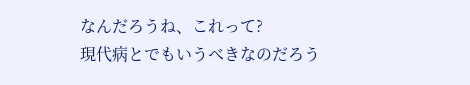なんだろうね、これって?
現代病とでもいうべきなのだろう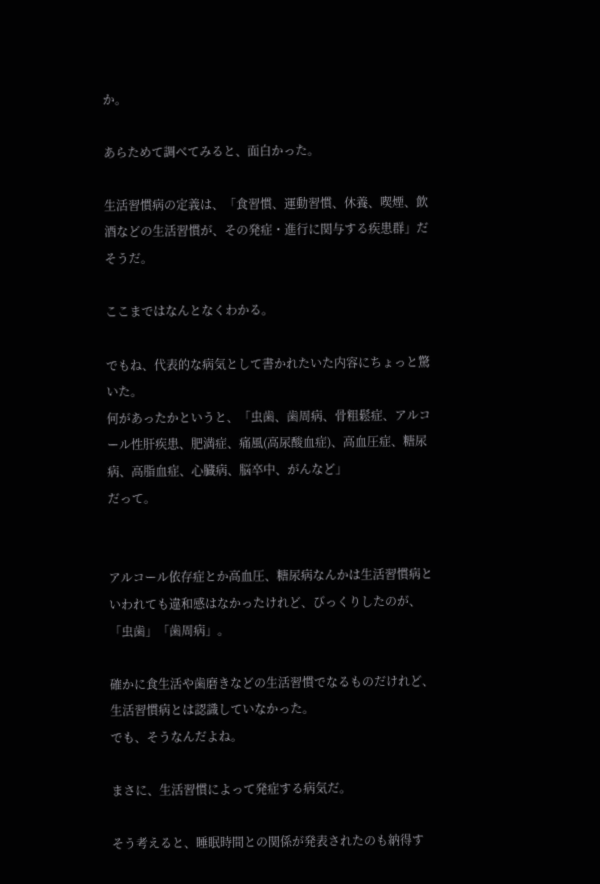か。

あらためて調べてみると、面白かった。

生活習慣病の定義は、「食習慣、運動習慣、休養、喫煙、飲酒などの生活習慣が、その発症・進行に関与する疾患群」だそうだ。

ここまではなんとなくわかる。

でもね、代表的な病気として書かれたいた内容にちょっと驚いた。
何があったかというと、「虫歯、歯周病、骨粗鬆症、アルコール性肝疾患、肥満症、痛風(高尿酸血症)、高血圧症、糖尿病、高脂血症、心臓病、脳卒中、がんなど」
だって。


アルコール依存症とか高血圧、糖尿病なんかは生活習慣病といわれても違和感はなかったけれど、びっくりしたのが、「虫歯」「歯周病」。

確かに食生活や歯磨きなどの生活習慣でなるものだけれど、生活習慣病とは認識していなかった。
でも、そうなんだよね。

まさに、生活習慣によって発症する病気だ。

そう考えると、睡眠時間との関係が発表されたのも納得す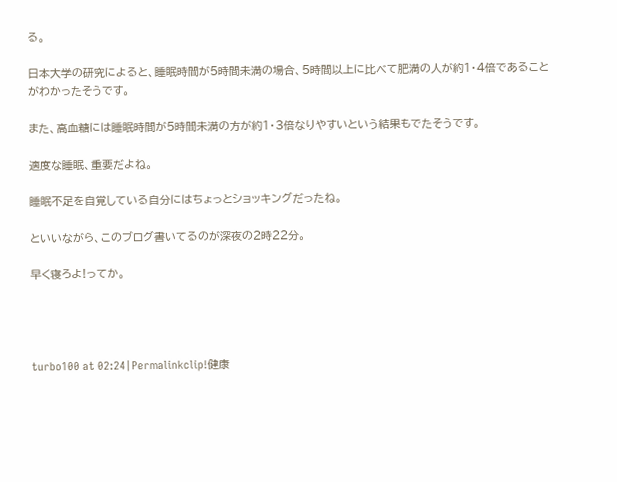る。

日本大学の研究によると、睡眠時間が5時間未満の場合、5時間以上に比べて肥満の人が約1・4倍であることがわかったそうです。

また、高血糖には睡眠時間が5時間未満の方が約1・3倍なりやすいという結果もでたそうです。

適度な睡眠、重要だよね。

睡眠不足を自覚している自分にはちょっとショッキングだったね。

といいながら、このブログ書いてるのが深夜の2時22分。

早く寝ろよ!ってか。




turbo100 at 02:24|Permalinkclip!健康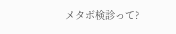メタボ検診って?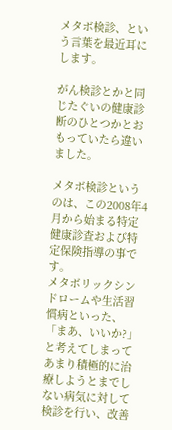メタボ検診、という言葉を最近耳にします。

がん検診とかと同じたぐいの健康診断のひとつかとおもっていたら違いました。

メタボ検診というのは、この2008年4月から始まる特定健康診査および特定保険指導の事です。
メタボリックシンドロームや生活習慣病といった、「まあ、いいか?」と考えてしまってあまり積極的に治療しようとまでしない病気に対して検診を行い、改善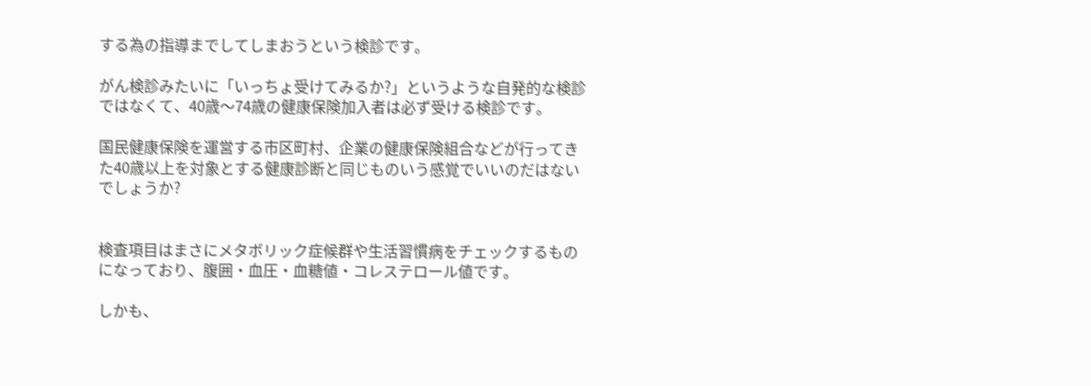する為の指導までしてしまおうという検診です。

がん検診みたいに「いっちょ受けてみるか?」というような自発的な検診ではなくて、40歳〜74歳の健康保険加入者は必ず受ける検診です。

国民健康保険を運営する市区町村、企業の健康保険組合などが行ってきた40歳以上を対象とする健康診断と同じものいう感覚でいいのだはないでしょうか?


検査項目はまさにメタボリック症候群や生活習慣病をチェックするものになっており、腹囲・血圧・血糖値・コレステロール値です。

しかも、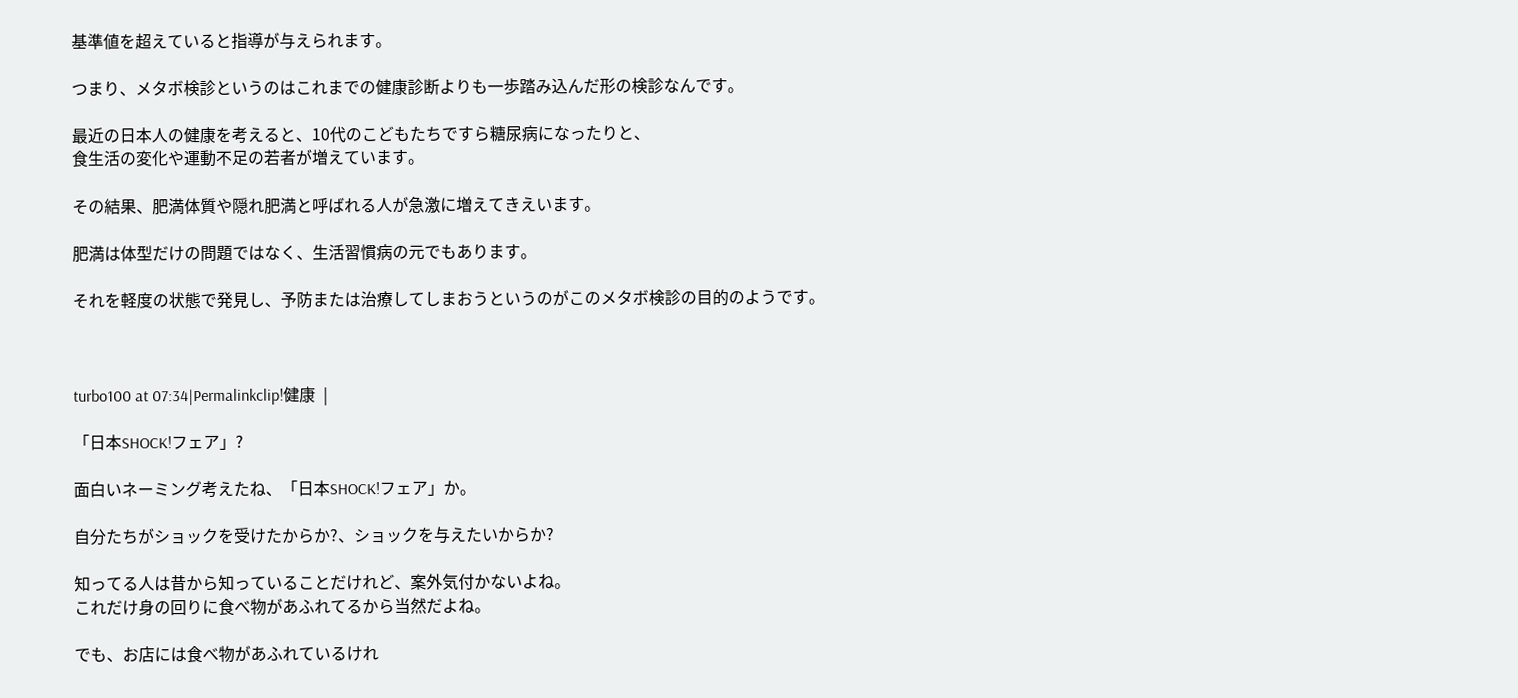基準値を超えていると指導が与えられます。

つまり、メタボ検診というのはこれまでの健康診断よりも一歩踏み込んだ形の検診なんです。

最近の日本人の健康を考えると、10代のこどもたちですら糖尿病になったりと、
食生活の変化や運動不足の若者が増えています。

その結果、肥満体質や隠れ肥満と呼ばれる人が急激に増えてきえいます。

肥満は体型だけの問題ではなく、生活習慣病の元でもあります。

それを軽度の状態で発見し、予防または治療してしまおうというのがこのメタボ検診の目的のようです。



turbo100 at 07:34|Permalinkclip!健康  |

「日本SHOCK!フェア」?

面白いネーミング考えたね、「日本SHOCK!フェア」か。

自分たちがショックを受けたからか?、ショックを与えたいからか?

知ってる人は昔から知っていることだけれど、案外気付かないよね。
これだけ身の回りに食べ物があふれてるから当然だよね。

でも、お店には食べ物があふれているけれ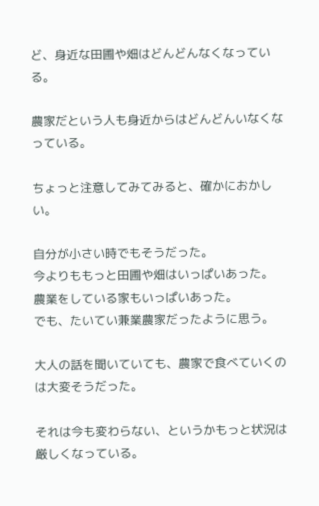ど、身近な田圃や畑はどんどんなくなっている。

農家だという人も身近からはどんどんいなくなっている。

ちょっと注意してみてみると、確かにおかしい。

自分が小さい時でもそうだった。
今よりももっと田圃や畑はいっぱいあった。
農業をしている家もいっぱいあった。
でも、たいてい兼業農家だったように思う。

大人の話を聞いていても、農家で食べていくのは大変そうだった。

それは今も変わらない、というかもっと状況は厳しくなっている。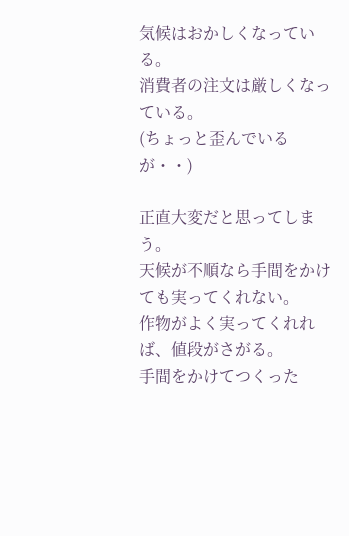気候はおかしくなっている。
消費者の注文は厳しくなっている。
(ちょっと歪んでいるが・・)

正直大変だと思ってしまう。
天候が不順なら手間をかけても実ってくれない。
作物がよく実ってくれれば、値段がさがる。
手間をかけてつくった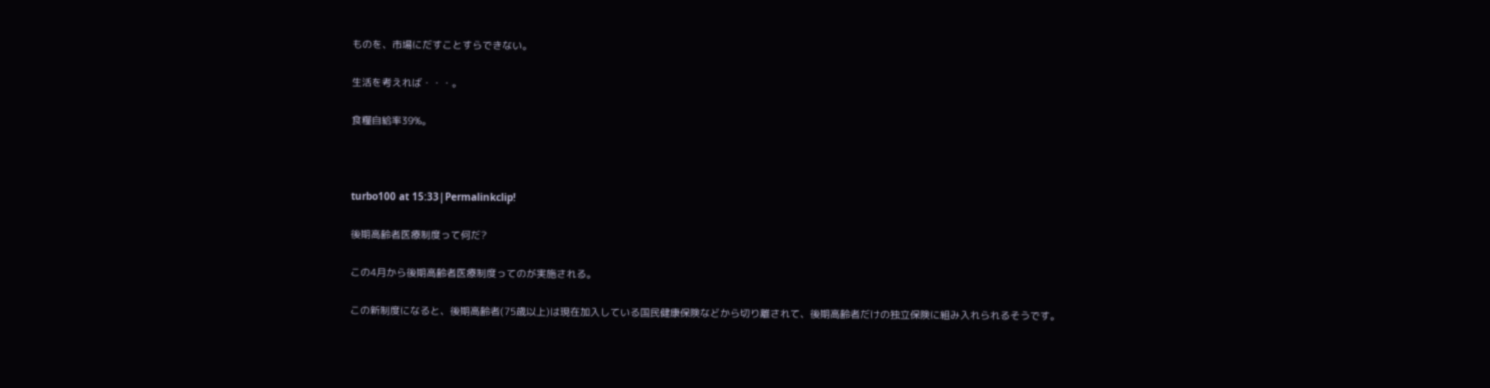ものを、市場にだすことすらできない。

生活を考えれば・・・。

食糧自給率39%。



turbo100 at 15:33|Permalinkclip!

後期高齢者医療制度って何だ?

この4月から後期高齢者医療制度ってのが実施される。

この新制度になると、後期高齢者(75歳以上)は現在加入している国民健康保険などから切り離されて、後期高齢者だけの独立保険に組み入れられるそうです。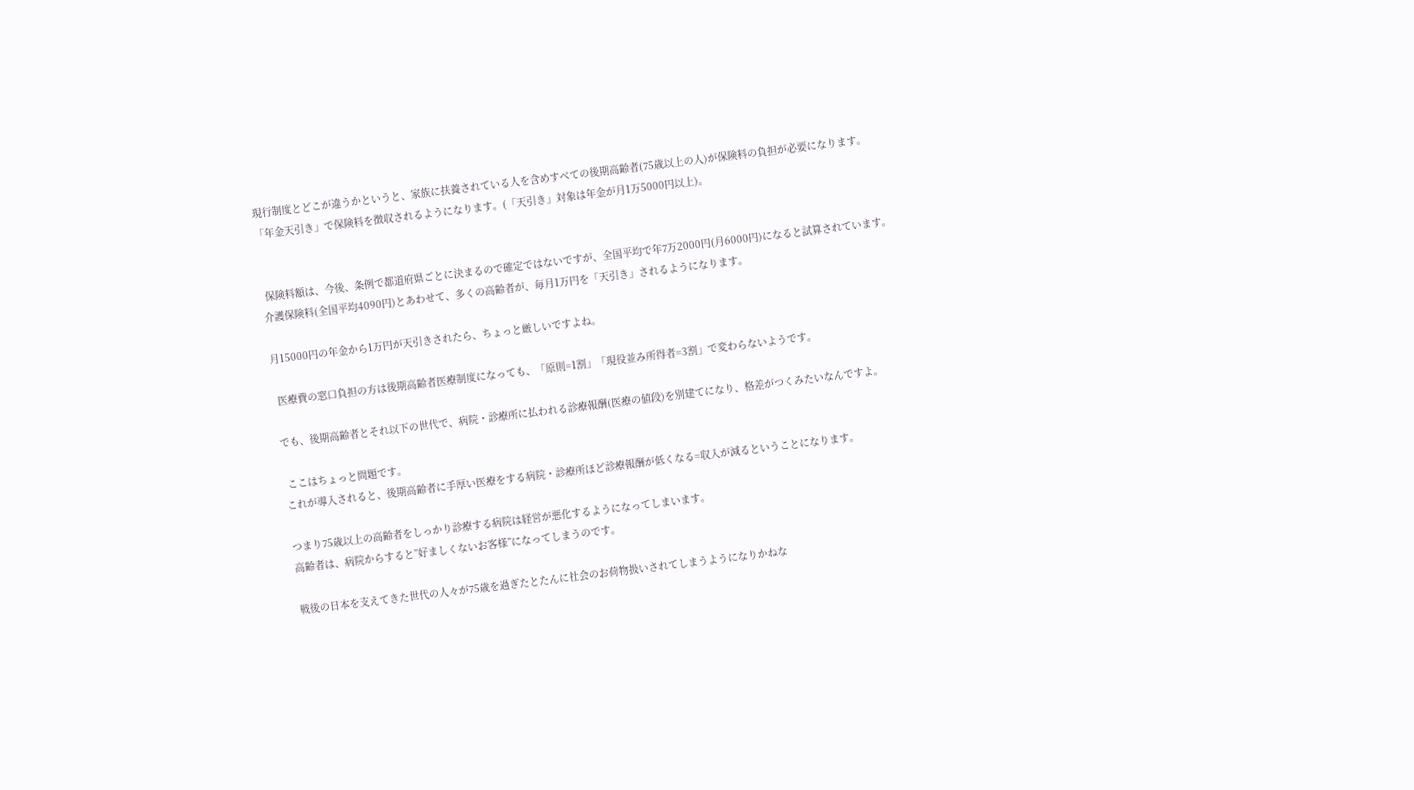現行制度とどこが違うかというと、家族に扶養されている人を含めすべての後期高齢者(75歳以上の人)が保険料の負担が必要になります。
「年金天引き」で保険料を徴収されるようになります。(「天引き」対象は年金が月1万5000円以上)。


 保険料額は、今後、条例で都道府県ごとに決まるので確定ではないですが、全国平均で年7万2000円(月6000円)になると試算されています。
介護保険料(全国平均4090円)とあわせて、多くの高齢者が、毎月1万円を「天引き」されるようになります。

月15000円の年金から1万円が天引きされたら、ちょっと厳しいですよね。

 医療費の窓口負担の方は後期高齢者医療制度になっても、「原則=1割」「現役並み所得者=3割」で変わらないようです。

でも、後期高齢者とそれ以下の世代で、病院・診療所に払われる診療報酬(医療の値段)を別建てになり、格差がつくみたいなんですよ。

 ここはちょっと問題です。
これが導入されると、後期高齢者に手厚い医療をする病院・診療所ほど診療報酬が低くなる=収入が減るということになります。

つまり75歳以上の高齢者をしっかり診療する病院は経営が悪化するようになってしまいます。
高齢者は、病院からすると”好ましくないお客様”になってしまうのです。

戦後の日本を支えてきた世代の人々が75歳を過ぎたとたんに社会のお荷物扱いされてしまうようになりかねな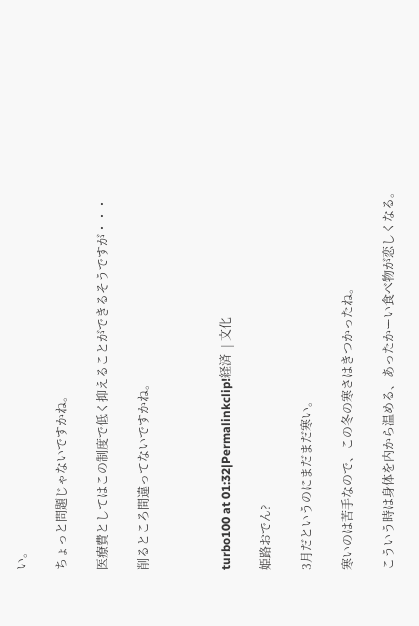い。

ちょっと問題じゃないですかね。

医療費としてはこの制度で低く抑えることができるそうですが・・・

削るところ間違ってないですかね。



turbo100 at 01:32|Permalinkclip!経済  | 文化

姫路おでん?

3月だというのにまだまだ寒い。

寒いのは苦手なので、この冬の寒さはきつかったね。

こういう時は身体を内から温める、あったかーい食べ物が恋しくなる。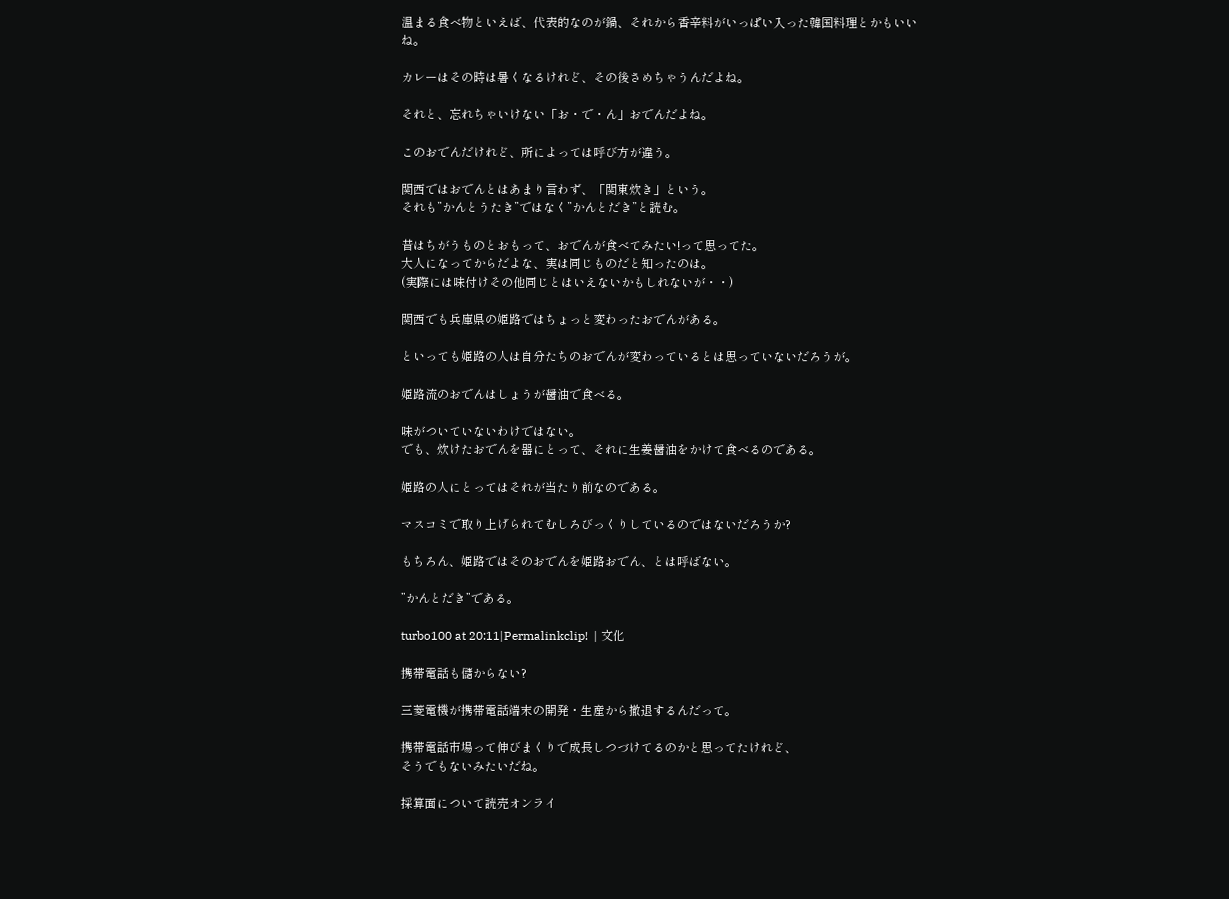温まる食べ物といえば、代表的なのが鍋、それから香辛料がいっぱい入った韓国料理とかもいいね。

カレーはその時は暑くなるけれど、その後さめちゃうんだよね。

それと、忘れちゃいけない「お・で・ん」おでんだよね。

このおでんだけれど、所によっては呼び方が違う。

関西ではおでんとはあまり言わず、「関東炊き」という。
それも”かんとうたき”ではなく”かんとだき”と読む。

昔はちがうものとおもって、おでんが食べてみたい!って思ってた。
大人になってからだよな、実は同じものだと知ったのは。
(実際には味付けその他同じとはいえないかもしれないが・・)

関西でも兵庫県の姫路ではちょっと変わったおでんがある。

といっても姫路の人は自分たちのおでんが変わっているとは思っていないだろうが。

姫路流のおでんはしょうが醤油で食べる。

味がついていないわけではない。
でも、炊けたおでんを器にとって、それに生姜醤油をかけて食べるのである。

姫路の人にとってはそれが当たり前なのである。

マスコミで取り上げられてむしろびっくりしているのではないだろうか?

もちろん、姫路ではそのおでんを姫路おでん、とは呼ばない。

”かんとだき”である。

turbo100 at 20:11|Permalinkclip!  | 文化

携帯電話も儲からない?

三菱電機が携帯電話端末の開発・生産から撤退するんだって。

携帯電話市場って伸びまくりで成長しつづけてるのかと思ってたけれど、
そうでもないみたいだね。

採算面について読売オンライ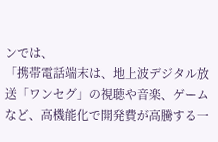ンでは、
「携帯電話端末は、地上波デジタル放送「ワンセグ」の視聴や音楽、ゲームなど、高機能化で開発費が高騰する一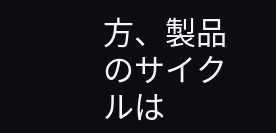方、製品のサイクルは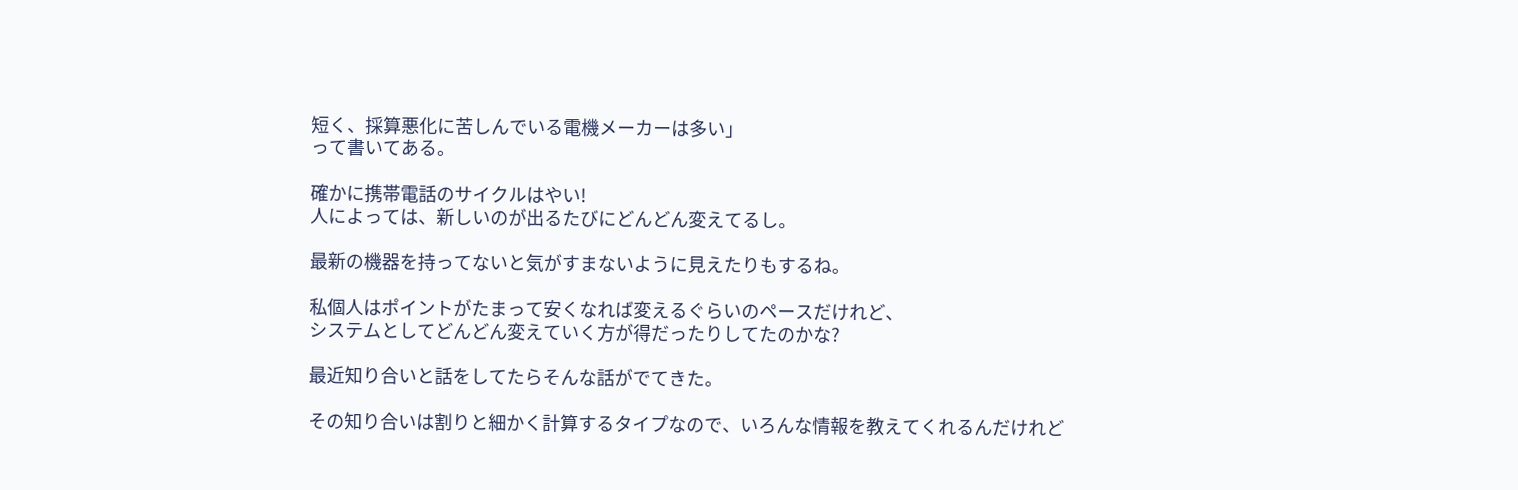短く、採算悪化に苦しんでいる電機メーカーは多い」
って書いてある。

確かに携帯電話のサイクルはやい!
人によっては、新しいのが出るたびにどんどん変えてるし。

最新の機器を持ってないと気がすまないように見えたりもするね。

私個人はポイントがたまって安くなれば変えるぐらいのペースだけれど、
システムとしてどんどん変えていく方が得だったりしてたのかな?

最近知り合いと話をしてたらそんな話がでてきた。

その知り合いは割りと細かく計算するタイプなので、いろんな情報を教えてくれるんだけれど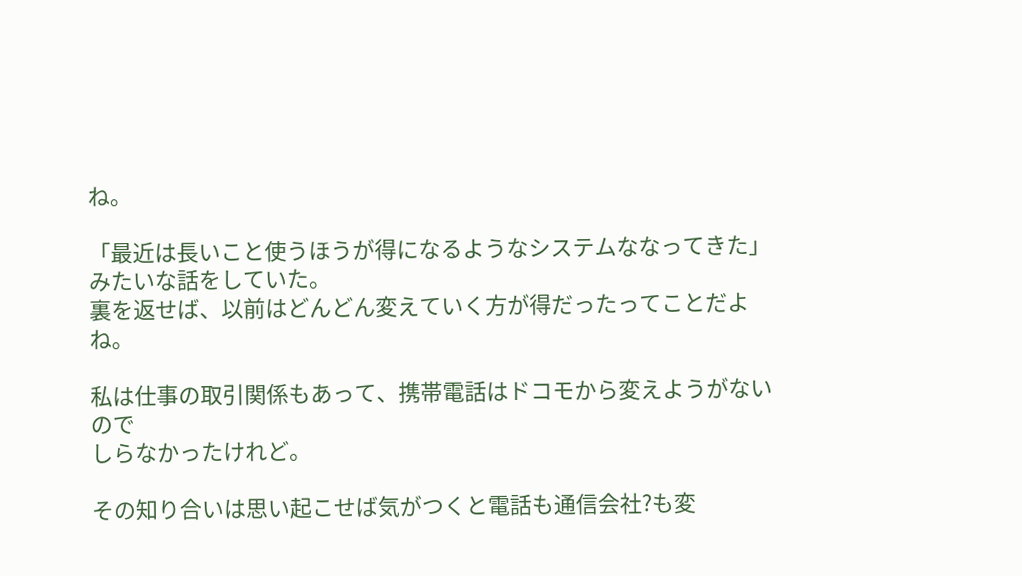ね。

「最近は長いこと使うほうが得になるようなシステムななってきた」みたいな話をしていた。
裏を返せば、以前はどんどん変えていく方が得だったってことだよね。

私は仕事の取引関係もあって、携帯電話はドコモから変えようがないので
しらなかったけれど。

その知り合いは思い起こせば気がつくと電話も通信会社?も変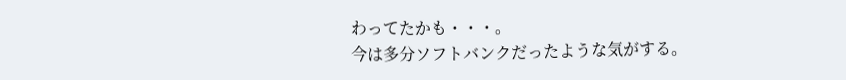わってたかも・・・。
今は多分ソフトバンクだったような気がする。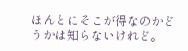ほんとにそこが得なのかどうかは知らないけれど。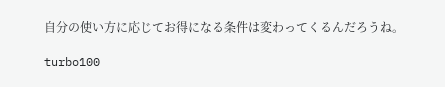自分の使い方に応じてお得になる条件は変わってくるんだろうね。

turbo100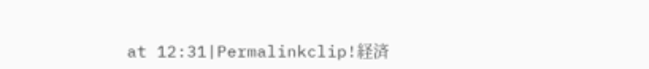at 12:31|Permalinkclip!経済